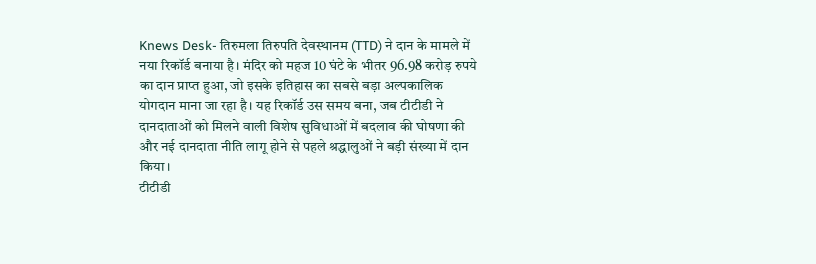Knews Desk- तिरुमला तिरुपति देवस्थानम (TTD) ने दान के मामले में नया रिकॉर्ड बनाया है। मंदिर को महज 10 घंटे के भीतर 96.98 करोड़ रुपये का दान प्राप्त हुआ, जो इसके इतिहास का सबसे बड़ा अल्पकालिक योगदान माना जा रहा है। यह रिकॉर्ड उस समय बना, जब टीटीडी ने दानदाताओं को मिलने वाली विशेष सुविधाओं में बदलाव की घोषणा की और नई दानदाता नीति लागू होने से पहले श्रद्धालुओं ने बड़ी संख्या में दान किया।
टीटीडी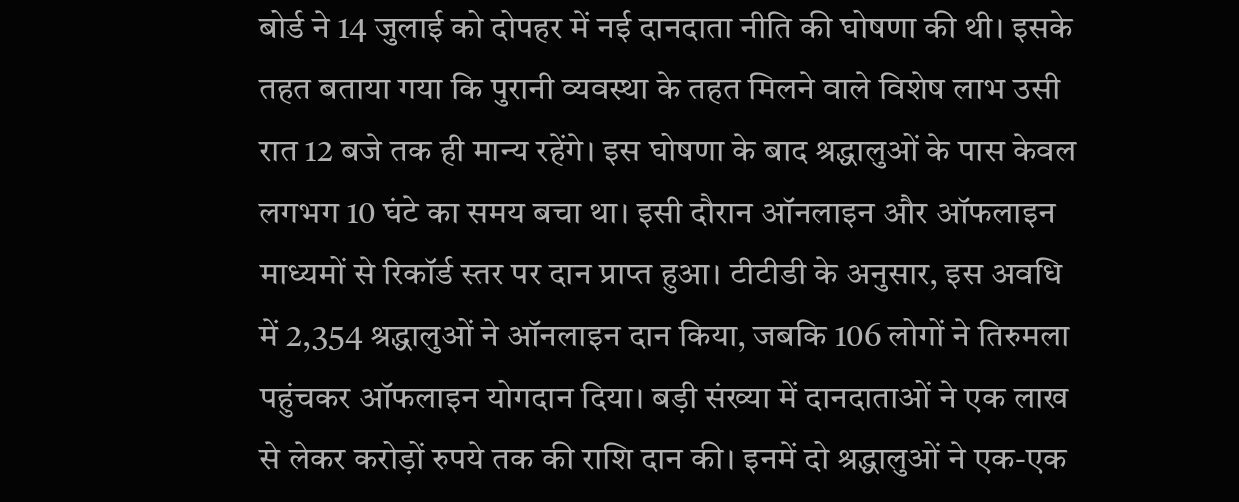बोर्ड ने 14 जुलाई को दोपहर में नई दानदाता नीति की घोषणा की थी। इसके तहत बताया गया कि पुरानी व्यवस्था के तहत मिलने वाले विशेष लाभ उसी रात 12 बजे तक ही मान्य रहेंगे। इस घोषणा के बाद श्रद्धालुओं के पास केवल लगभग 10 घंटे का समय बचा था। इसी दौरान ऑनलाइन और ऑफलाइन माध्यमों से रिकॉर्ड स्तर पर दान प्राप्त हुआ। टीटीडी के अनुसार, इस अवधि में 2,354 श्रद्धालुओं ने ऑनलाइन दान किया, जबकि 106 लोगों ने तिरुमला पहुंचकर ऑफलाइन योगदान दिया। बड़ी संख्या में दानदाताओं ने एक लाख से लेकर करोड़ों रुपये तक की राशि दान की। इनमें दो श्रद्धालुओं ने एक-एक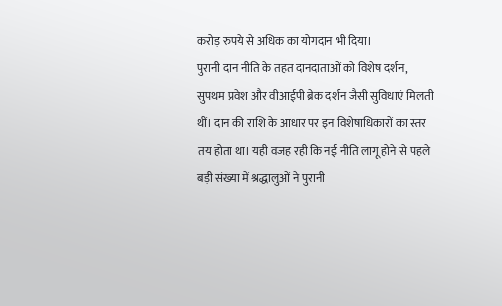करोड़ रुपये से अधिक का योगदान भी दिया।
पुरानी दान नीति के तहत दानदाताओं को विशेष दर्शन, सुपथम प्रवेश और वीआईपी ब्रेक दर्शन जैसी सुविधाएं मिलती थीं। दान की राशि के आधार पर इन विशेषाधिकारों का स्तर तय होता था। यही वजह रही कि नई नीति लागू होने से पहले बड़ी संख्या में श्रद्धालुओं ने पुरानी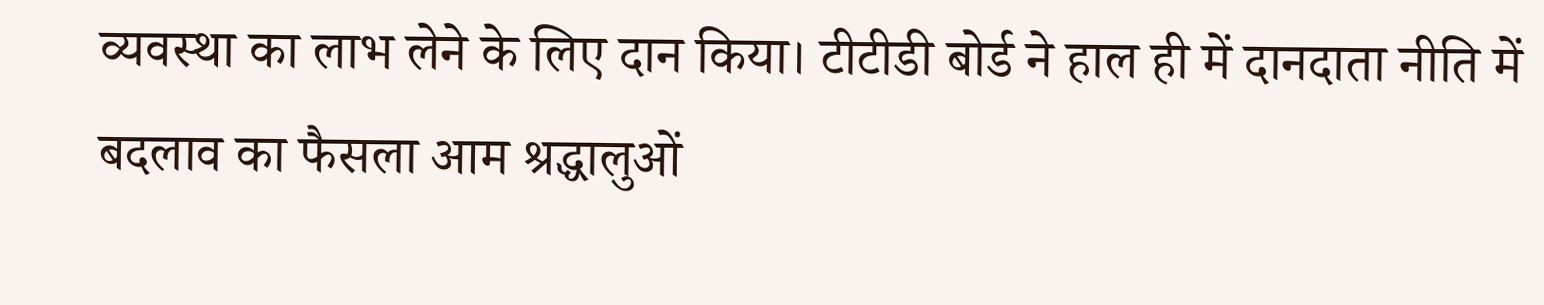व्यवस्था का लाभ लेने के लिए दान किया। टीटीडी बोर्ड ने हाल ही में दानदाता नीति में बदलाव का फैसला आम श्रद्धालुओं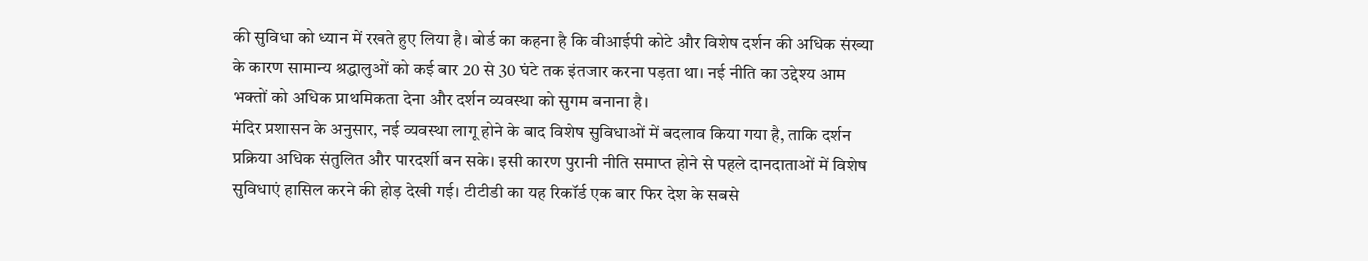की सुविधा को ध्यान में रखते हुए लिया है। बोर्ड का कहना है कि वीआईपी कोटे और विशेष दर्शन की अधिक संख्या के कारण सामान्य श्रद्धालुओं को कई बार 20 से 30 घंटे तक इंतजार करना पड़ता था। नई नीति का उद्देश्य आम भक्तों को अधिक प्राथमिकता देना और दर्शन व्यवस्था को सुगम बनाना है।
मंदिर प्रशासन के अनुसार, नई व्यवस्था लागू होने के बाद विशेष सुविधाओं में बदलाव किया गया है, ताकि दर्शन प्रक्रिया अधिक संतुलित और पारदर्शी बन सके। इसी कारण पुरानी नीति समाप्त होने से पहले दानदाताओं में विशेष सुविधाएं हासिल करने की होड़ देखी गई। टीटीडी का यह रिकॉर्ड एक बार फिर देश के सबसे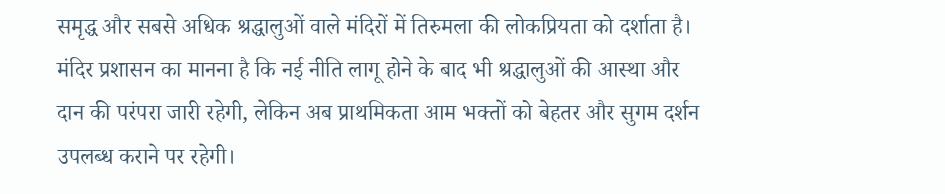समृद्ध और सबसे अधिक श्रद्धालुओं वाले मंदिरों में तिरुमला की लोकप्रियता को दर्शाता है। मंदिर प्रशासन का मानना है कि नई नीति लागू होने के बाद भी श्रद्धालुओं की आस्था और दान की परंपरा जारी रहेगी, लेकिन अब प्राथमिकता आम भक्तों को बेहतर और सुगम दर्शन उपलब्ध कराने पर रहेगी।